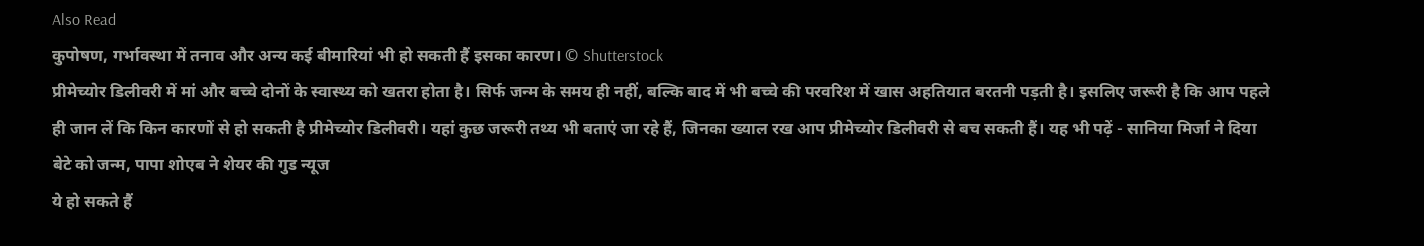Also Read
कुपोषण, गर्भावस्था में तनाव और अन्य कई बीमारियां भी हो सकती हैं इसका कारण। © Shutterstock
प्रीमेच्योर डिलीवरी में मां और बच्चे दोनों के स्वास्थ्य को खतरा होता है। सिर्फ जन्म के समय ही नहीं, बल्कि बाद में भी बच्चे की परवरिश में खास अहतियात बरतनी पड़ती है। इसलिए जरूरी है कि आप पहले ही जान लें कि किन कारणों से हो सकती है प्रीमेच्योर डिलीवरी। यहां कुछ जरूरी तथ्य भी बताएं जा रहे हैं, जिनका ख्याल रख आप प्रीमेच्योर डिलीवरी से बच सकती हैं। यह भी पढ़ें - सानिया मिर्जा ने दिया बेटे को जन्म, पापा शोएब ने शेयर की गुड न्यूज
ये हो सकते हैं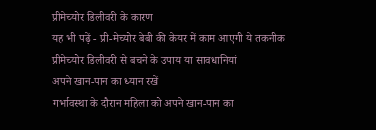प्रीमेच्योर डिलीवरी के कारण
यह भी पढ़ें - प्री-मेच्योर बेबी की केयर में काम आएगी ये तकनीक
प्रीमेच्योर डिलीवरी से बचने के उपाय या सावधानियां
अपने खान-पान का ध्यान रखें
गर्भावस्था के दौरान महिला को अपने खान-पान का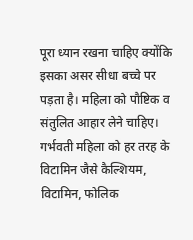पूरा ध्यान रखना चाहिए क्योंकि इसका असर सीधा बच्चे पर पड़ता है। महिला को पौष्टिक व संतुलित आहार लेने चाहिए। गर्भवती महिला को हर तरह के विटामिन जैसे कैल्शियम, विटामिन, फोलिक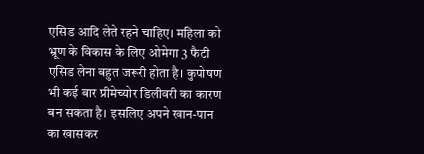एसिड आदि लेते रहने चाहिए। महिला को भ्रूण के विकास के लिए ओमेगा 3 फैटी एसिड लेना बहुत जरूरी होता है। कुपोषण भी कई बार प्रीमेच्योर डिलीवरी का कारण बन सकता है। इसलिए अपने खान-पान का खासकर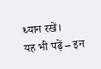ध्यान रखें।
यह भी पढ़ें – इन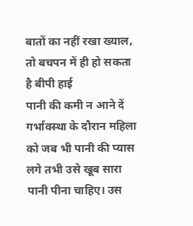बातों का नहीं रखा ख्याल, तो बचपन में ही हो सकता है बीपी हाई
पानी की कमी न आने दें
गर्भावस्था के दौरान महिला को जब भी पानी की प्यास लगे तभी उसे खूब सारा पानी पीना चाहिए। उस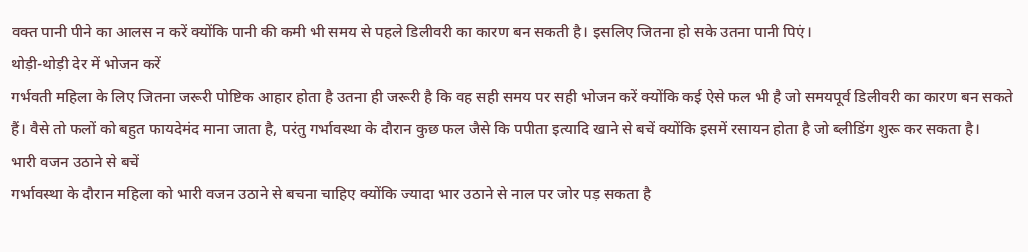वक्त पानी पीने का आलस न करें क्योंकि पानी की कमी भी समय से पहले डिलीवरी का कारण बन सकती है। इसलिए जितना हो सके उतना पानी पिएं।
थोड़ी-थोड़ी देर में भोजन करें
गर्भवती महिला के लिए जितना जरूरी पोष्टिक आहार होता है उतना ही जरूरी है कि वह सही समय पर सही भोजन करें क्योंकि कई ऐसे फल भी है जो समयपूर्व डिलीवरी का कारण बन सकते हैं। वैसे तो फलों को बहुत फायदेमंद माना जाता है, परंतु गर्भावस्था के दौरान कुछ फल जैसे कि पपीता इत्यादि खाने से बचें क्योंकि इसमें रसायन होता है जो ब्लीडिंग शुरू कर सकता है।
भारी वजन उठाने से बचें
गर्भावस्था के दौरान महिला को भारी वजन उठाने से बचना चाहिए क्योंकि ज्यादा भार उठाने से नाल पर जोर पड़ सकता है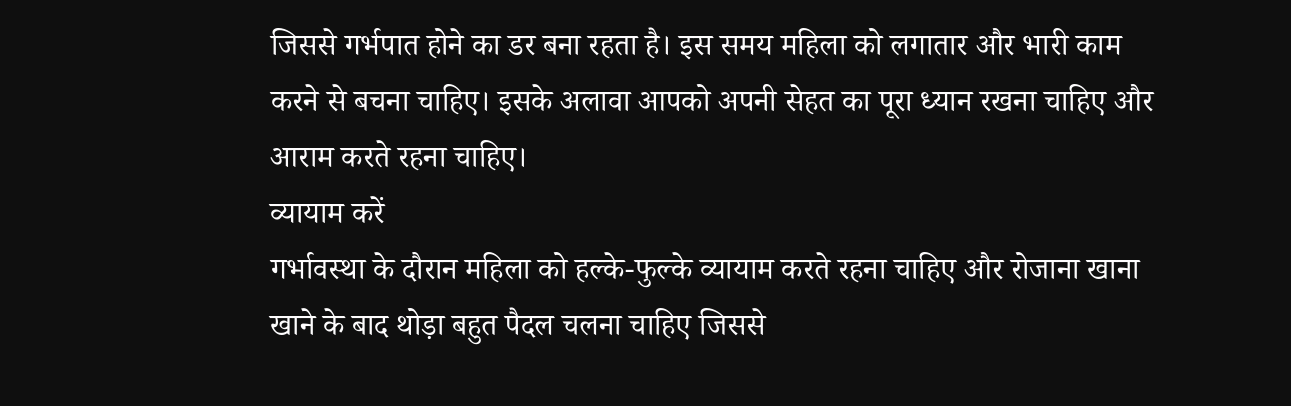जिससे गर्भपात होने का डर बना रहता है। इस समय महिला को लगातार और भारी काम करने से बचना चाहिए। इसके अलावा आपको अपनी सेहत का पूरा ध्यान रखना चाहिए और आराम करते रहना चाहिए।
व्यायाम करें
गर्भावस्था के दौरान महिला को हल्के-फुल्के व्यायाम करते रहना चाहिए और रोजाना खाना खाने के बाद थोड़ा बहुत पैदल चलना चाहिए जिससे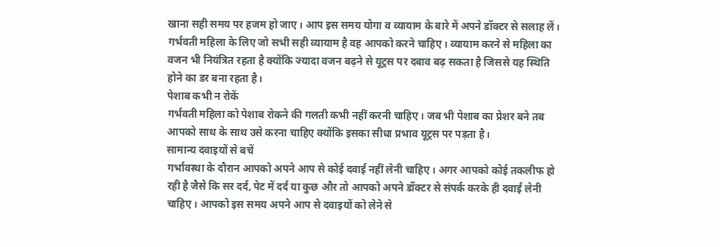खाना सही समय पर हजम हो जाए। आप इस समय योगा व व्यायाम के बारे में अपने डॉक्टर से सलाह लें। गर्भवती महिला के लिए जो सभी सही व्यायाम है वह आपको करने चाहिए। व्यायाम करने से महिला का वजन भी नियंत्रित रहता है क्योंकि ज्यादा वजन बढ़ने से यूट्रस पर दबाव बढ़ सकता है जिससे यह स्थिति होने का डर बना रहता है।
पेशाब कभी न रोकें
गर्भवती महिला को पेशाब रोकने की गलती कभी नहीं करनी चाहिए। जब भी पेशाब का प्रेशर बने तब आपको साथ के साथ उसे करना चाहिए क्योंकि इसका सीधा प्रभाव यूट्रस पर पड़ता है।
सामान्य दवाइयों से बचें
गर्भावस्था के दौरान आपको अपने आप से कोई दवाई नहीं लेनी चाहिए। अगर आपको कोई तकलीफ हो रही है जैसे कि सर दर्द, पेट में दर्द या कुछ और तो आपको अपने डॉक्टर से संपर्क करके ही दवाई लेनी चाहिए। आपको इस समय अपने आप से दवाइयों को लेने से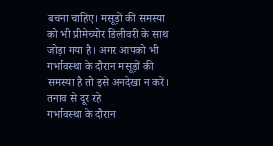बचना चाहिए। मसूड़ों की समस्या को भी प्रीमेच्योर डिलीवरी के साथ जोड़ा गया है। अगर आपको भी गर्भावस्था के दौरान मसूड़ों की समस्या है तो इसे अनदेखा न करें।
तनाव से दूर रहे
गर्भावस्था के दौरान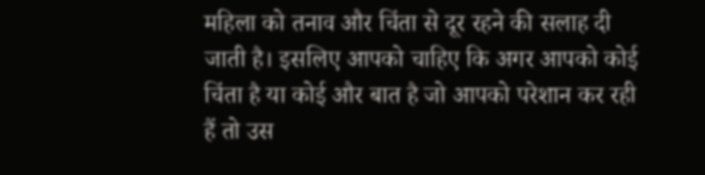महिला को तनाव और चिंता से दूर रहने की सलाह दी जाती है। इसलिए आपको चाहिए कि अगर आपको कोई चिंता है या कोई और बात है जो आपको परेशान कर रही हैं तो उस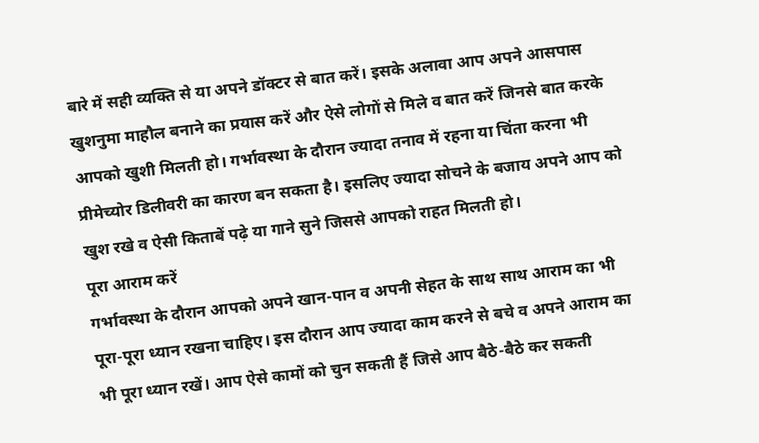बारे में सही व्यक्ति से या अपने डॉक्टर से बात करें। इसके अलावा आप अपने आसपास खुशनुमा माहौल बनाने का प्रयास करें और ऐसे लोगों से मिले व बात करें जिनसे बात करके आपको खुशी मिलती हो। गर्भावस्था के दौरान ज्यादा तनाव में रहना या चिंता करना भी प्रीमेच्योर डिलीवरी का कारण बन सकता है। इसलिए ज्यादा सोचने के बजाय अपने आप को खुश रखे व ऐसी किताबें पढ़े या गाने सुने जिससे आपको राहत मिलती हो।
पूरा आराम करें
गर्भावस्था के दौरान आपको अपने खान-पान व अपनी सेहत के साथ साथ आराम का भी पूरा-पूरा ध्यान रखना चाहिए। इस दौरान आप ज्यादा काम करने से बचे व अपने आराम का भी पूरा ध्यान रखें। आप ऐसे कामों को चुन सकती हैं जिसे आप बैठे-बैठे कर सकती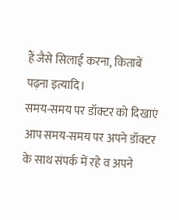हैं जैसे सिलाई करना, किताबें पढ़ना इत्यादि।
समय-समय पर डॉक्टर को दिखाएं
आप समय-समय पर अपने डॉक्टर के साथ संपर्क में रहे व अपने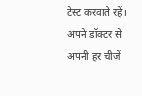टेस्ट करवाते रहें। अपने डॉक्टर से अपनी हर चीजें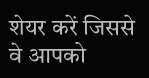शेयर करें जिससे वे आपको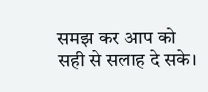समझ कर आप को सही से सलाह दे सके।